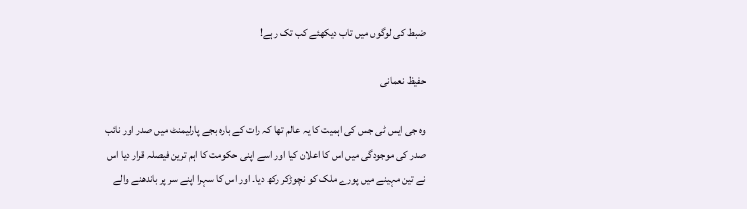ضبط کی لوگوں میں تاب دیکھئے کب تک رہے!

حفیظ نعمانی

وہ جی ایس ٹی جس کی اہمیت کا یہ عالم تھا کہ رات کے بارہ بجے پارلیمنٹ میں صدر اور نائب صدر کی موجودگی میں اس کا اعلان کیا اور اسے اپنی حکومت کا اہم ترین فیصلہ قرار دیا اس نے تین مہینے میں پورے ملک کو نچوڑکر رکھ دیا۔ اور اس کا سہرا اپنے سر پر باندھنے والے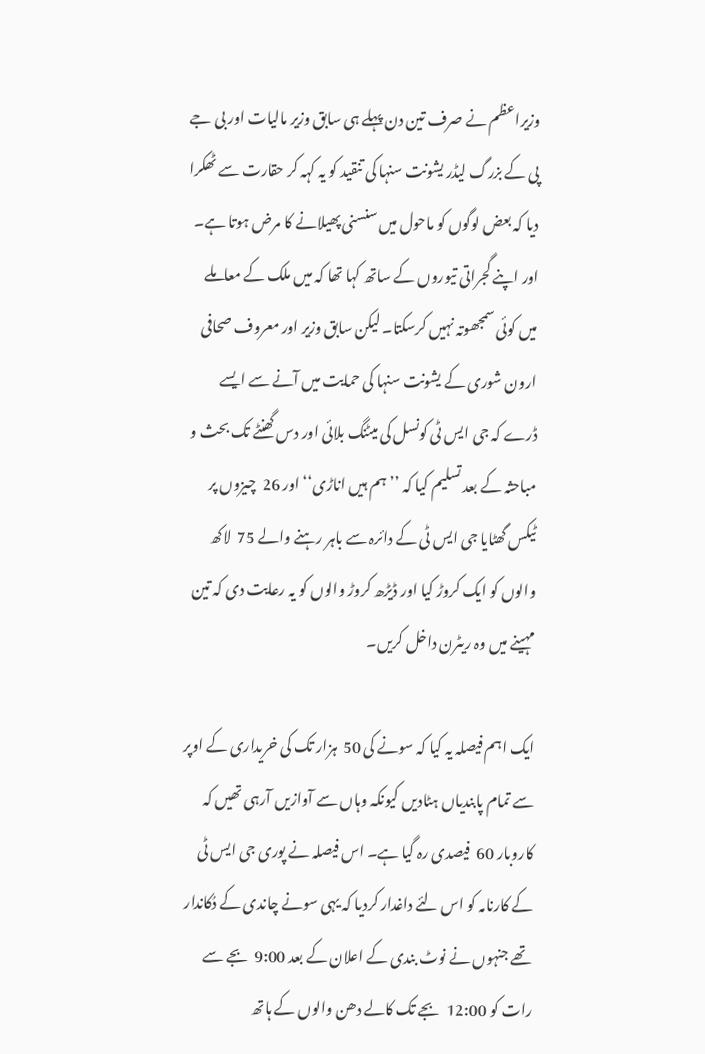وزیراعظم نے صرف تین دن پہلے ہی سابق وزیر مالیات اور بی جے پی کے بزرگ لیڈر یشونت سنہا کی تنقید کو یہ کہہ کر حقارت سے ٹھکرا دیا کہ بعض لوگوں کو ماحول میں سنسنی پھیلانے کا مرض ہوتا ہے۔ اور اپنے گجراتی تیوروں کے ساتھ کہا تھا کہ میں ملک کے معاملے میں کوئی سمجھوتہ نہیں کرسکتا۔ لیکن سابق وزیر اور معروف صحافی ارون شوری کے یشونت سنہا کی حمایت میں آنے سے ایسے ڈرے کہ جی ایس ٹی کونسل کی میٹنگ بلائی اور دس گھنٹے تک بحث و مباحثہ کے بعد تسلیم کیا کہ ’’ہم ہیں اناڑی‘‘ اور 26  چیزوں پر ٹیکس گھٹایا جی ایس ٹی کے دائرہ سے باہر رہنے والے 75  لاکھ والوں کو ایک کروڑ کیا اور ڈیڑھ کروڑ والوں کو یہ رعایت دی کہ تین مہینے میں وہ ریٹرن داخل کریں۔

ایک اہم فیصلہ یہ کیا کہ سونے کی 50  ہزار تک کی خریداری کے اوپر سے تمام پابندیاں ہٹادیں کیونکہ وہاں سے آوازیں آرہی تھیں کہ کاروبار 60  فیصدی رہ گیا ہے۔ اس فیصلہ نے پوری جی ایس ٹی کے کارنامہ کو اس لئے داغدار کردیا کہ یہی سونے چاندی کے دُکاندار تھے جنہوں نے نوٹ بندی کے اعلان کے بعد 9:00  بجے سے رات کو 12:00  بجے تک کالے دھن والوں کے ہاتھ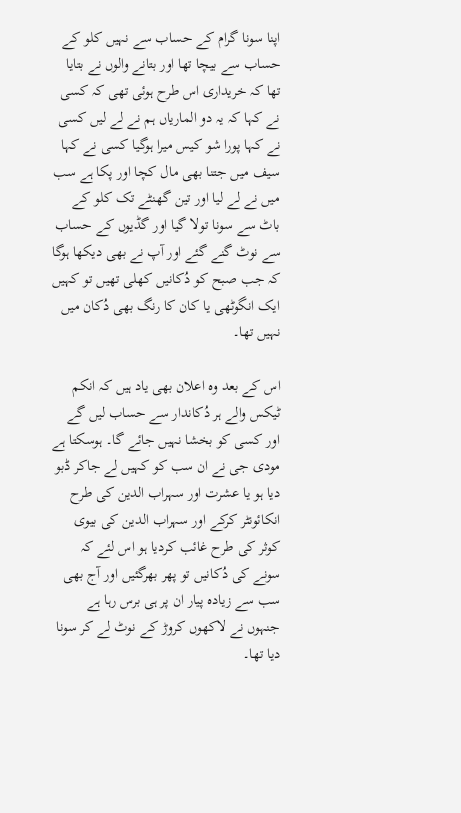اپنا سونا گرام کے حساب سے نہیں کلو کے حساب سے بیچا تھا اور بتانے والوں نے بتایا تھا کہ خریداری اس طرح ہوئی تھی کہ کسی نے کہا کہ یہ دو الماریاں ہم نے لے لیں کسی نے کہا پورا شو کیس میرا ہوگیا کسی نے کہا سیف میں جتنا بھی مال کچا اور پکا ہے سب میں نے لے لیا اور تین گھنٹے تک کلو کے باٹ سے سونا تولا گیا اور گڈیوں کے حساب سے نوٹ گنے گئے اور آپ نے بھی دیکھا ہوگا کہ جب صبح کو دُکانیں کھلی تھیں تو کہیں ایک انگوٹھی یا کان کا رنگ بھی دُکان میں نہیں تھا۔

اس کے بعد وہ اعلان بھی یاد ہیں کہ انکم ٹیکس والے ہر دُکاندار سے حساب لیں گے اور کسی کو بخشا نہیں جائے گا۔ ہوسکتا ہے مودی جی نے ان سب کو کہیں لے جاکر ڈبو دیا ہو یا عشرت اور سہراب الدین کی طرح انکائونٹر کرکے اور سہراب الدین کی بیوی کوثر کی طرح غائب کردیا ہو اس لئے کہ سونے کی دُکانیں تو پھر بھرگئیں اور آج بھی سب سے زیادہ پیار ان پر ہی برس رہا ہے جنہوں نے لاکھوں کروڑ کے نوٹ لے کر سونا دیا تھا۔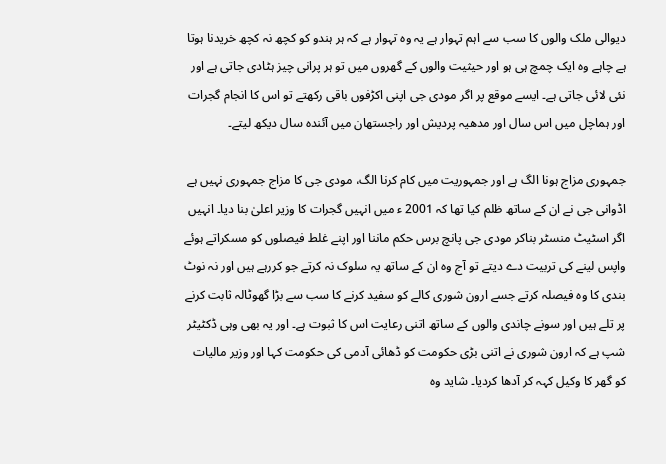دیوالی ملک والوں کا سب سے اہم تہوار ہے یہ وہ تہوار ہے کہ ہر ہندو کو کچھ نہ کچھ خریدنا ہوتا ہے چاہے وہ ایک چمچ ہی ہو اور حیثیت والوں کے گھروں میں تو ہر پرانی چیز ہٹادی جاتی ہے اور نئی لائی جاتی ہے۔ ایسے موقع پر اگر مودی جی اپنی اکڑفوں باقی رکھتے تو اس کا انجام گجرات اور ہماچل میں اس سال اور مدھیہ پردیش اور راجستھان میں آئندہ سال دیکھ لیتے۔

جمہوری مزاج ہونا الگ ہے اور جمہوریت میں کام کرنا الگ، مودی جی کا مزاج جمہوری نہیں ہے اڈوانی جی نے ان کے ساتھ ظلم کیا تھا کہ 2001 ء میں انہیں گجرات کا وزیر اعلیٰ بنا دیا۔ انہیں اگر اسٹیٹ منسٹر بناکر مودی جی پانچ برس حکم ماننا اور اپنے غلط فیصلوں کو مسکراتے ہوئے واپس لینے کی تربیت دے دیتے تو آج وہ ان کے ساتھ یہ سلوک نہ کرتے جو کررہے ہیں اور نہ نوٹ بندی کا وہ فیصلہ کرتے جسے ارون شوری کالے کو سفید کرنے کا سب سے بڑا گھوٹالہ ثابت کرنے پر تلے ہیں اور سونے چاندی والوں کے ساتھ اتنی رعایت اس کا ثبوت ہے۔ اور یہ بھی وہی ڈکٹیٹر شپ ہے کہ ارون شوری نے اتنی بڑی حکومت کو ڈھائی آدمی کی حکومت کہا اور وزیر مالیات کو گھر کا وکیل کہہ کر آدھا کردیا۔ شاید وہ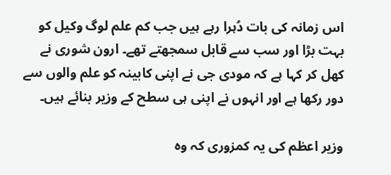اس زمانہ کی بات دُہرا رہے ہیں جب کم علم لوگ وکیل کو بہت بڑا اور سب سے قابل سمجھتے تھے۔ ارون شوری نے کھل کر کہا ہے کہ مودی جی نے اپنی کابینہ کو علم والوں سے دور رکھا ہے اور انہوں نے اپنی ہی سطح کے وزیر بنائے ہیں۔

وزیر اعظم کی یہ کمزوری کہ وہ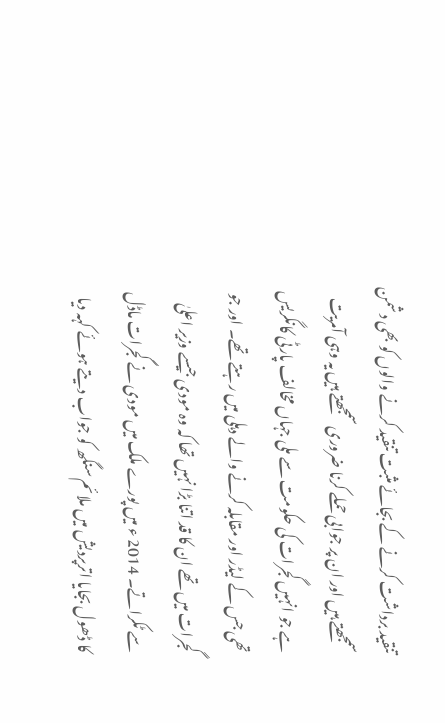تنقید برداشت کرنے کے بجائے مثبت تنقید کرنے والوں کو بھی دشمن سمجھتے ہیں اور ان پر جوابی حملے کرنا ضروری سمجھتے ہیں یہ وہی آمریت ہے جو انہیں گجرات کی حکومت سے ملی جہاں مخالف پارٹی کانگریس تھی جس کے لیڈر اور مقابلہ کرنے والے دہلی میں رہتے تھے۔ اور جو گجرات میں تھے ان کا قد اتنا بڑا نہیں تھا کہ وہ مودی جیسے وزیر اعلیٰ سے ٹکراتے۔ 2014 ء میں پورے ملک میں مودی نے گجرات ماڈل کا ڈھول بجایا اترپردیش میں ملائم سنگھ کو جواب دیتے ہوئے کہہ دیا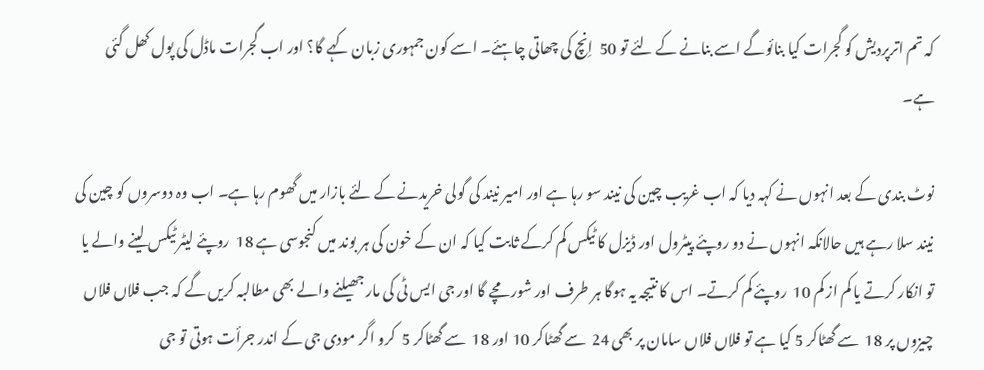کہ تم اترپردیش کو گجرات کیا بنائوگے اسے بنانے کے لئے تو 50  اِنچ کی چھاتی چاہئے۔ اسے کون جمہوری زبان کہے گا؟ اور اب گجرات ماڈل کی پول کھل گئی ہے۔

نوٹ بندی کے بعد انہوں نے کہہ دیا کہ اب غریب چین کی نیند سو رہا ہے اور امیر نیند کی گولی خریدنے کے لئے بازار میں گھوم رہا ہے۔ اب وہ دوسروں کو چین کی نیند سلا رہے ہیں حالانکہ انہوں نے دو روپئے پیٹرول اور ڈیزل کا ٹیکس کم کرکے ثابت کیا کہ ان کے خون کی ہر بوند میں کنجوسی ہے 18  روپئے لیٹر ٹیکس لینے والے یا تو انکار کرتے یا کم از کم 10  روپئے کم کرتے۔ اس کا نتیجہ یہ ہوگا ہر طرف اور شور مچے گا اور جی ایس ٹی کی مار جھیلنے والے بھی مطالبہ کریں گے کہ جب فلاں فلاں چیزوں پر 18  سے گھٹاکر 5 کیا ہے تو فلاں فلاں سامان پر بھی 24  سے گھٹاکر 10 اور 18  سے گھٹاکر 5  کرو اگر مودی جی کے اندر جرأت ہوتی تو جی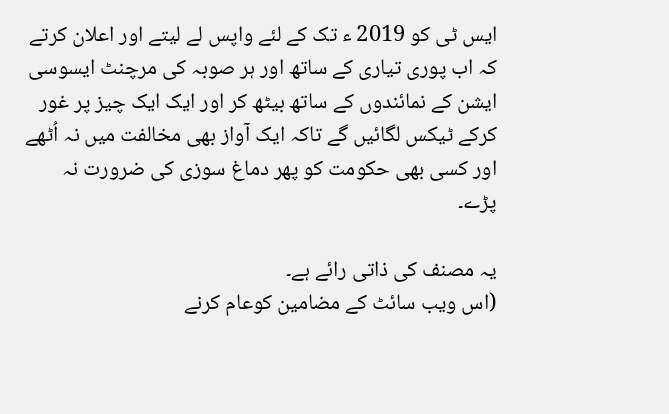ایس ٹی کو 2019 ء تک کے لئے واپس لے لیتے اور اعلان کرتے کہ اب پوری تیاری کے ساتھ اور ہر صوبہ کی مرچنٹ ایسوسی ایشن کے نمائندوں کے ساتھ بیٹھ کر اور ایک ایک چیز پر غور کرکے ٹیکس لگائیں گے تاکہ ایک آواز بھی مخالفت میں نہ اُٹھے اور کسی بھی حکومت کو پھر دماغ سوزی کی ضرورت نہ پڑے۔

یہ مصنف کی ذاتی رائے ہے۔
(اس ویب سائٹ کے مضامین کوعام کرنے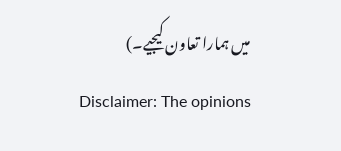میں ہمارا تعاون کیجیے۔)
Disclaimer: The opinions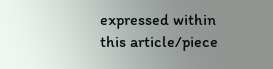expressed within this article/piece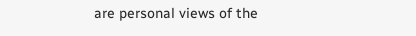are personal views of the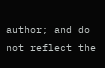author; and do not reflect the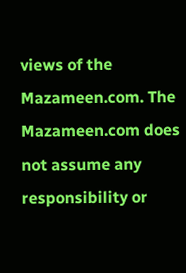views of the Mazameen.com. The Mazameen.com does not assume any responsibility or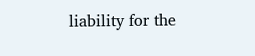liability for the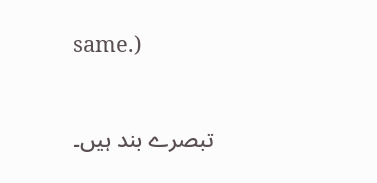same.)


تبصرے بند ہیں۔